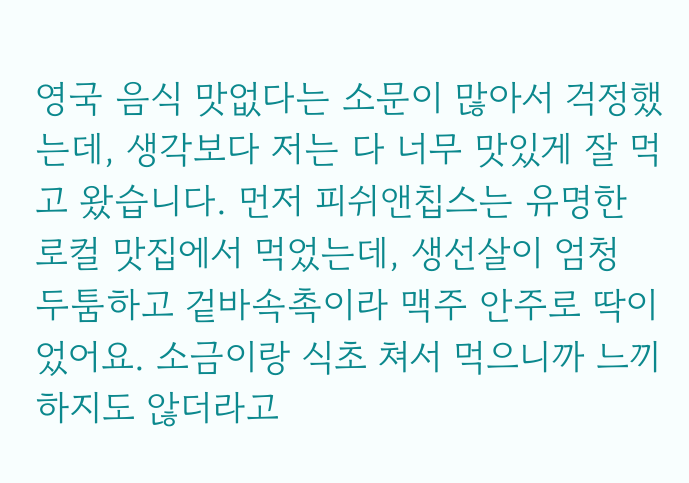영국 음식 맛없다는 소문이 많아서 걱정했는데, 생각보다 저는 다 너무 맛있게 잘 먹고 왔습니다. 먼저 피쉬앤칩스는 유명한 로컬 맛집에서 먹었는데, 생선살이 엄청 두툼하고 겉바속촉이라 맥주 안주로 딱이었어요. 소금이랑 식초 쳐서 먹으니까 느끼하지도 않더라고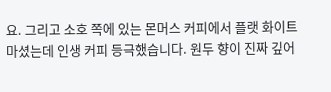요. 그리고 소호 쪽에 있는 몬머스 커피에서 플랫 화이트 마셨는데 인생 커피 등극했습니다. 원두 향이 진짜 깊어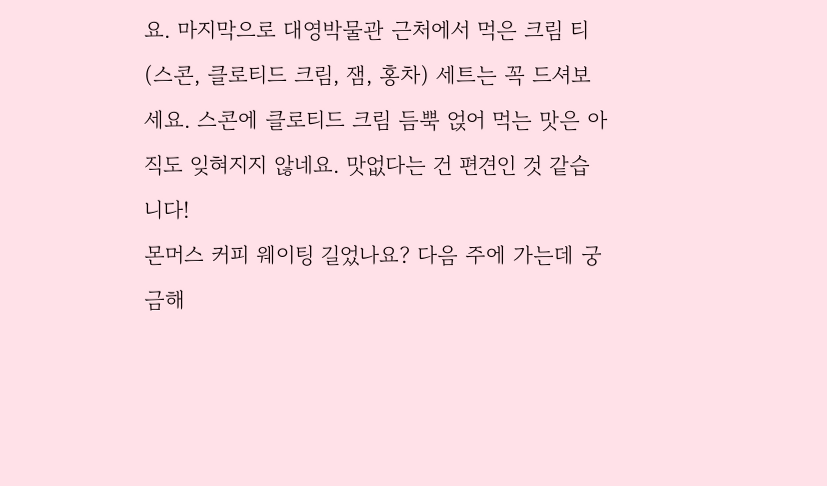요. 마지막으로 대영박물관 근처에서 먹은 크림 티(스콘, 클로티드 크림, 잼, 홍차) 세트는 꼭 드셔보세요. 스콘에 클로티드 크림 듬뿍 얹어 먹는 맛은 아직도 잊혀지지 않네요. 맛없다는 건 편견인 것 같습니다!
몬머스 커피 웨이팅 길었나요? 다음 주에 가는데 궁금해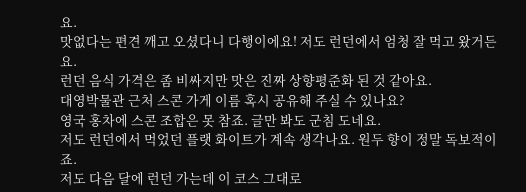요.
맛없다는 편견 깨고 오셨다니 다행이에요! 저도 런던에서 엄청 잘 먹고 왔거든요.
런던 음식 가격은 좀 비싸지만 맛은 진짜 상향평준화 된 것 같아요.
대영박물관 근처 스콘 가게 이름 혹시 공유해 주실 수 있나요?
영국 홍차에 스콘 조합은 못 참죠. 글만 봐도 군침 도네요.
저도 런던에서 먹었던 플랫 화이트가 계속 생각나요. 원두 향이 정말 독보적이죠.
저도 다음 달에 런던 가는데 이 코스 그대로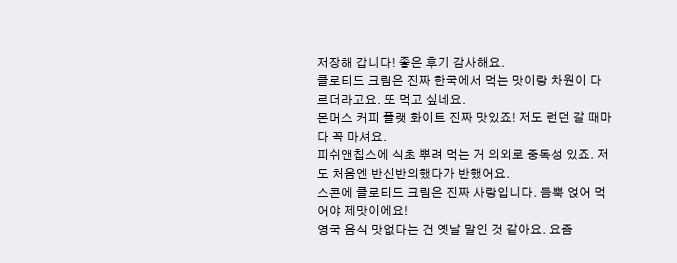저장해 갑니다! 좋은 후기 감사해요.
클로티드 크림은 진짜 한국에서 먹는 맛이랑 차원이 다르더라고요. 또 먹고 싶네요.
몬머스 커피 플랫 화이트 진짜 맛있죠! 저도 런던 갈 때마다 꼭 마셔요.
피쉬앤칩스에 식초 뿌려 먹는 거 의외로 중독성 있죠. 저도 처음엔 반신반의했다가 반했어요.
스콘에 클로티드 크림은 진짜 사랑입니다. 듬뿍 얹어 먹어야 제맛이에요!
영국 음식 맛없다는 건 옛날 말인 것 같아요. 요즘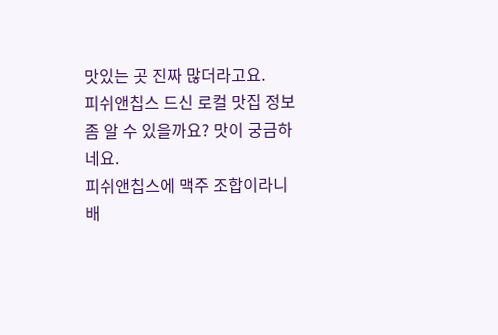맛있는 곳 진짜 많더라고요.
피쉬앤칩스 드신 로컬 맛집 정보 좀 알 수 있을까요? 맛이 궁금하네요.
피쉬앤칩스에 맥주 조합이라니 배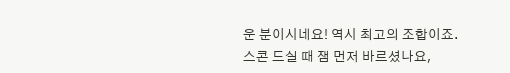운 분이시네요! 역시 최고의 조합이죠.
스콘 드실 때 잼 먼저 바르셨나요,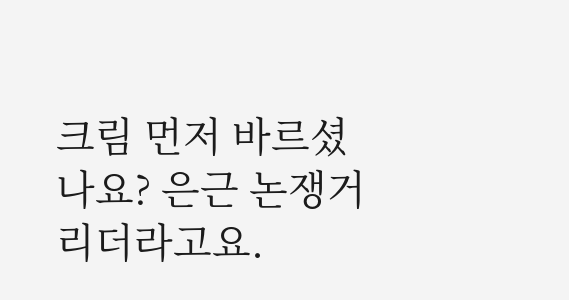크림 먼저 바르셨나요? 은근 논쟁거리더라고요.